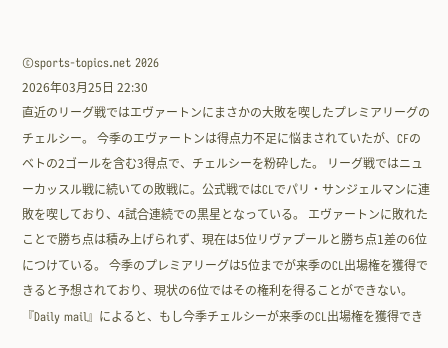©sports-topics.net 2026
2026年03月25日 22:30
直近のリーグ戦ではエヴァートンにまさかの大敗を喫したプレミアリーグのチェルシー。 今季のエヴァートンは得点力不足に悩まされていたが、CFのベトの2ゴールを含む3得点で、チェルシーを粉砕した。 リーグ戦ではニューカッスル戦に続いての敗戦に。公式戦ではCLでパリ・サンジェルマンに連敗を喫しており、4試合連続での黒星となっている。 エヴァートンに敗れたことで勝ち点は積み上げられず、現在は5位リヴァプールと勝ち点1差の6位につけている。 今季のプレミアリーグは5位までが来季のCL出場権を獲得できると予想されており、現状の6位ではその権利を得ることができない。 『Daily mail』によると、もし今季チェルシーが来季のCL出場権を獲得でき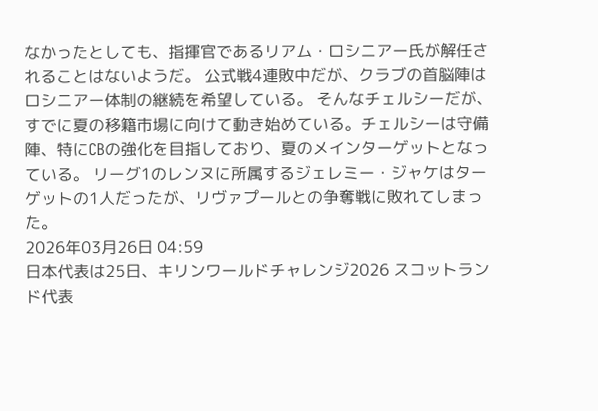なかったとしても、指揮官であるリアム・ロシニアー氏が解任されることはないようだ。 公式戦4連敗中だが、クラブの首脳陣はロシニアー体制の継続を希望している。 そんなチェルシーだが、すでに夏の移籍市場に向けて動き始めている。チェルシーは守備陣、特にCBの強化を目指しており、夏のメインターゲットとなっている。 リーグ1のレンヌに所属するジェレミー・ジャケはターゲットの1人だったが、リヴァプールとの争奪戦に敗れてしまった。
2026年03月26日 04:59
日本代表は25日、キリンワールドチャレンジ2026 スコットランド代表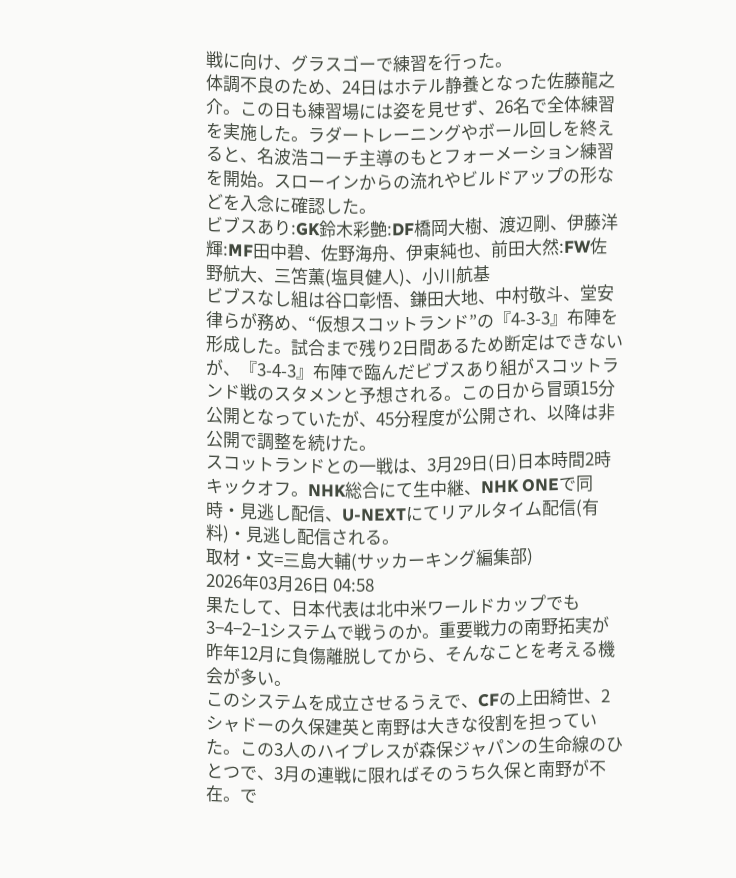戦に向け、グラスゴーで練習を行った。
体調不良のため、24日はホテル静養となった佐藤龍之介。この日も練習場には姿を見せず、26名で全体練習を実施した。ラダートレーニングやボール回しを終えると、名波浩コーチ主導のもとフォーメーション練習を開始。スローインからの流れやビルドアップの形などを入念に確認した。
ビブスあり:GK鈴木彩艶:DF橋岡大樹、渡辺剛、伊藤洋輝:MF田中碧、佐野海舟、伊東純也、前田大然:FW佐野航大、三笘薫(塩貝健人)、小川航基
ビブスなし組は谷口彰悟、鎌田大地、中村敬斗、堂安律らが務め、“仮想スコットランド”の『4-3-3』布陣を形成した。試合まで残り2日間あるため断定はできないが、『3-4-3』布陣で臨んだビブスあり組がスコットランド戦のスタメンと予想される。この日から冒頭15分公開となっていたが、45分程度が公開され、以降は非公開で調整を続けた。
スコットランドとの一戦は、3月29日(日)日本時間2時キックオフ。NHK総合にて生中継、NHK ONEで同時・見逃し配信、U-NEXTにてリアルタイム配信(有料)・見逃し配信される。
取材・文=三島大輔(サッカーキング編集部)
2026年03月26日 04:58
果たして、日本代表は北中米ワールドカップでも3−4−2−1システムで戦うのか。重要戦力の南野拓実が昨年12月に負傷離脱してから、そんなことを考える機会が多い。
このシステムを成立させるうえで、CFの上田綺世、2シャドーの久保建英と南野は大きな役割を担っていた。この3人のハイプレスが森保ジャパンの生命線のひとつで、3月の連戦に限ればそのうち久保と南野が不在。で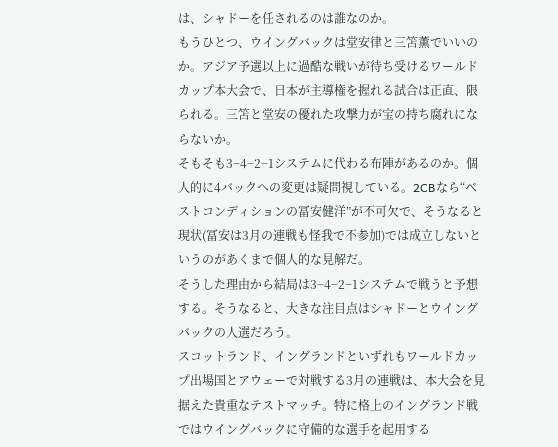は、シャドーを任されるのは誰なのか。
もうひとつ、ウイングバックは堂安律と三笘薫でいいのか。アジア予選以上に過酷な戦いが待ち受けるワールドカップ本大会で、日本が主導権を握れる試合は正直、限られる。三笘と堂安の優れた攻撃力が宝の持ち腐れにならないか。
そもそも3−4−2−1システムに代わる布陣があるのか。個人的に4バックへの変更は疑問視している。2CBなら“ベストコンディションの冨安健洋”が不可欠で、そうなると現状(冨安は3月の連戦も怪我で不参加)では成立しないというのがあくまで個人的な見解だ。
そうした理由から結局は3−4−2−1システムで戦うと予想する。そうなると、大きな注目点はシャドーとウイングバックの人選だろう。
スコットランド、イングランドといずれもワールドカップ出場国とアウェーで対戦する3月の連戦は、本大会を見据えた貴重なテストマッチ。特に格上のイングランド戦ではウイングバックに守備的な選手を起用する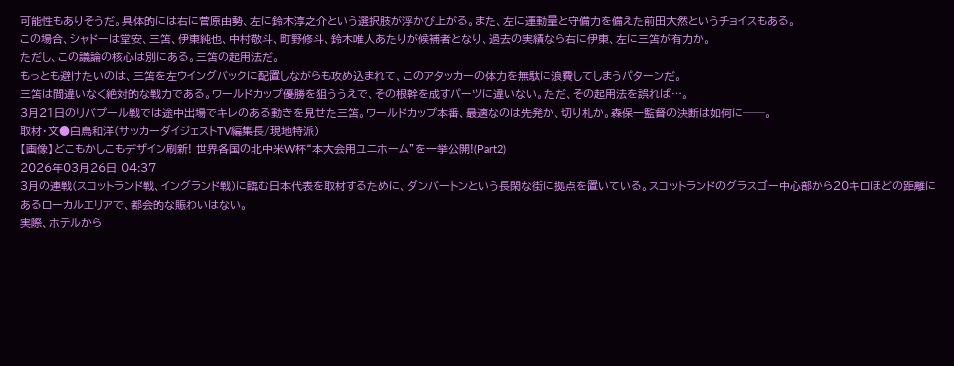可能性もありそうだ。具体的には右に菅原由勢、左に鈴木淳之介という選択肢が浮かび上がる。また、左に運動量と守備力を備えた前田大然というチョイスもある。
この場合、シャドーは堂安、三笘、伊東純也、中村敬斗、町野修斗、鈴木唯人あたりが候補者となり、過去の実績なら右に伊東、左に三笘が有力か。
ただし、この議論の核心は別にある。三笘の起用法だ。
もっとも避けたいのは、三笘を左ウイングバックに配置しながらも攻め込まれて、このアタッカーの体力を無駄に浪費してしまうパターンだ。
三笘は間違いなく絶対的な戦力である。ワールドカップ優勝を狙ううえで、その根幹を成すパーツに違いない。ただ、その起用法を誤れば…。
3月21日のリバプール戦では途中出場でキレのある動きを見せた三笘。ワールドカップ本番、最適なのは先発か、切り札か。森保一監督の決断は如何に──。
取材・文●白鳥和洋(サッカーダイジェストTV編集長/現地特派)
【画像】どこもかしこもデザイン刷新! 世界各国の北中米W杯“本大会用ユニホーム”を一挙公開!(Part2)
2026年03月26日 04:37
3月の連戦(スコットランド戦、イングランド戦)に臨む日本代表を取材するために、ダンバートンという長閑な街に拠点を置いている。スコットランドのグラスゴー中心部から20キロほどの距離にあるローカルエリアで、都会的な賑わいはない。
実際、ホテルから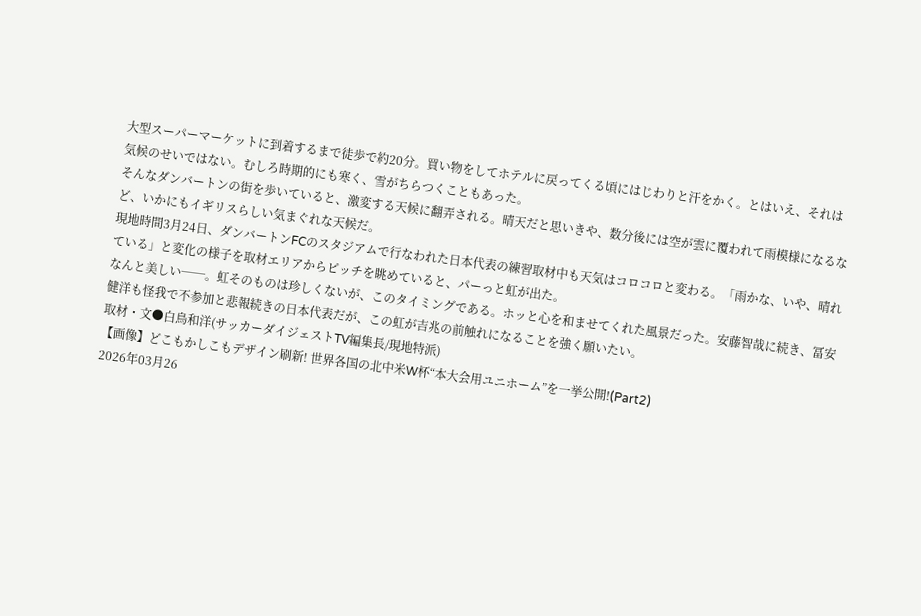大型スーパーマーケットに到着するまで徒歩で約20分。買い物をしてホテルに戻ってくる頃にはじわりと汗をかく。とはいえ、それは気候のせいではない。むしろ時期的にも寒く、雪がちらつくこともあった。
そんなダンバートンの街を歩いていると、激変する天候に翻弄される。晴天だと思いきや、数分後には空が雲に覆われて雨模様になるなど、いかにもイギリスらしい気まぐれな天候だ。
現地時間3月24日、ダンバートンFCのスタジアムで行なわれた日本代表の練習取材中も天気はコロコロと変わる。「雨かな、いや、晴れている」と変化の様子を取材エリアからピッチを眺めていると、パーっと虹が出た。
なんと美しい──。虹そのものは珍しくないが、このタイミングである。ホッと心を和ませてくれた風景だった。安藤智哉に続き、冨安健洋も怪我で不参加と悲報続きの日本代表だが、この虹が吉兆の前触れになることを強く願いたい。
取材・文●白鳥和洋(サッカーダイジェストTV編集長/現地特派)
【画像】どこもかしこもデザイン刷新! 世界各国の北中米W杯“本大会用ユニホーム”を一挙公開!(Part2)
2026年03月26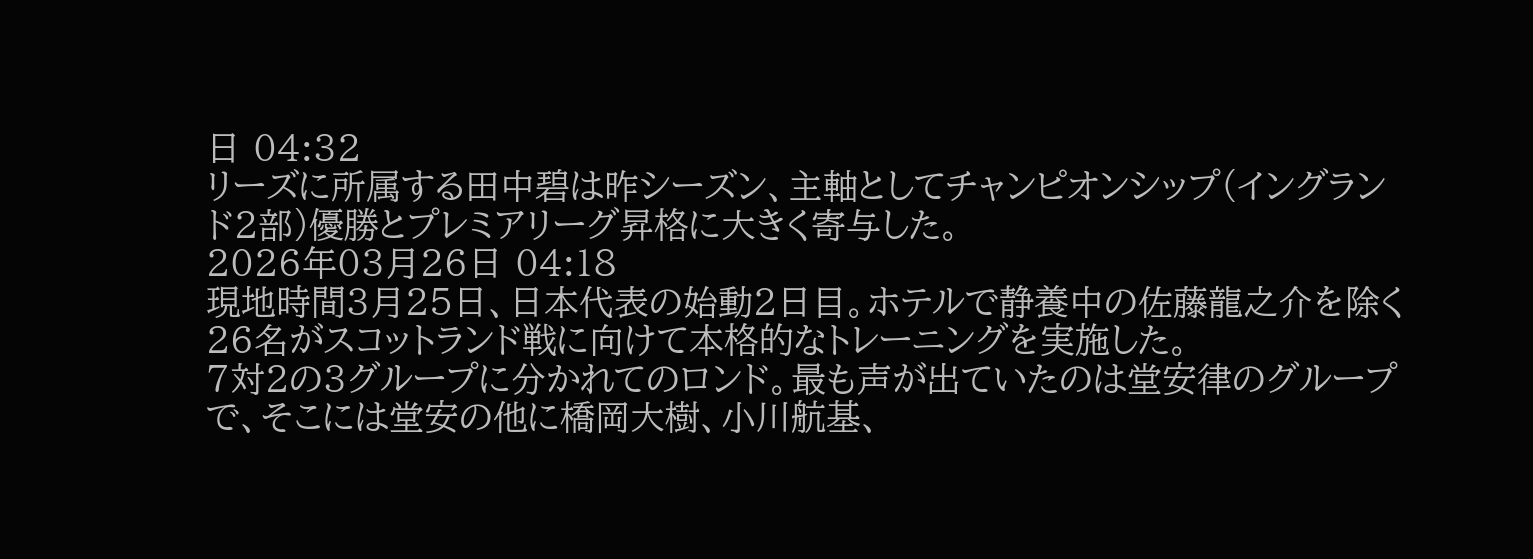日 04:32
リーズに所属する田中碧は昨シーズン、主軸としてチャンピオンシップ(イングランド2部)優勝とプレミアリーグ昇格に大きく寄与した。
2026年03月26日 04:18
現地時間3月25日、日本代表の始動2日目。ホテルで静養中の佐藤龍之介を除く26名がスコットランド戦に向けて本格的なトレーニングを実施した。
7対2の3グループに分かれてのロンド。最も声が出ていたのは堂安律のグループで、そこには堂安の他に橋岡大樹、小川航基、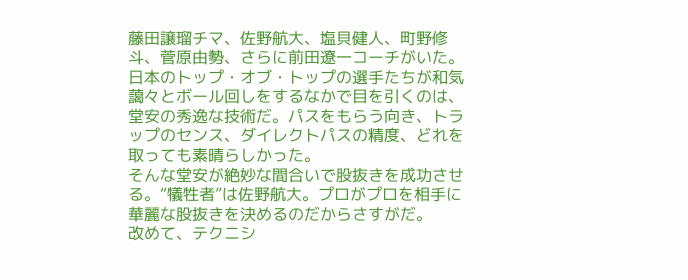藤田譲瑠チマ、佐野航大、塩貝健人、町野修斗、菅原由勢、さらに前田遼一コーチがいた。
日本のトップ・オブ・トップの選手たちが和気藹々とボール回しをするなかで目を引くのは、堂安の秀逸な技術だ。パスをもらう向き、トラップのセンス、ダイレクトパスの精度、どれを取っても素晴らしかった。
そんな堂安が絶妙な間合いで股抜きを成功させる。“犠牲者”は佐野航大。プロがプロを相手に華麗な股抜きを決めるのだからさすがだ。
改めて、テクニシ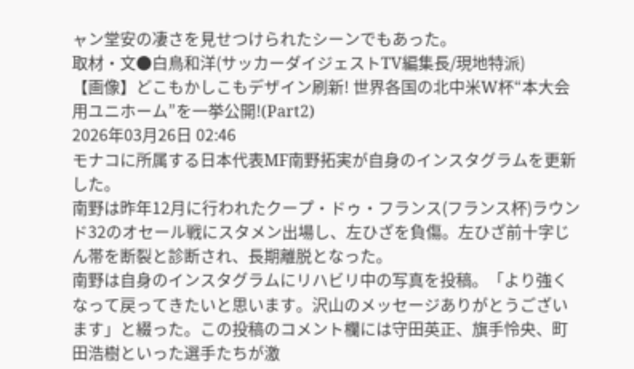ャン堂安の凄さを見せつけられたシーンでもあった。
取材・文●白鳥和洋(サッカーダイジェストTV編集長/現地特派)
【画像】どこもかしこもデザイン刷新! 世界各国の北中米W杯“本大会用ユニホーム”を一挙公開!(Part2)
2026年03月26日 02:46
モナコに所属する日本代表MF南野拓実が自身のインスタグラムを更新した。
南野は昨年12月に行われたクープ・ドゥ・フランス(フランス杯)ラウンド32のオセール戦にスタメン出場し、左ひざを負傷。左ひざ前十字じん帯を断裂と診断され、長期離脱となった。
南野は自身のインスタグラムにリハビリ中の写真を投稿。「より強くなって戻ってきたいと思います。沢山のメッセージありがとうございます」と綴った。この投稿のコメント欄には守田英正、旗手怜央、町田浩樹といった選手たちが激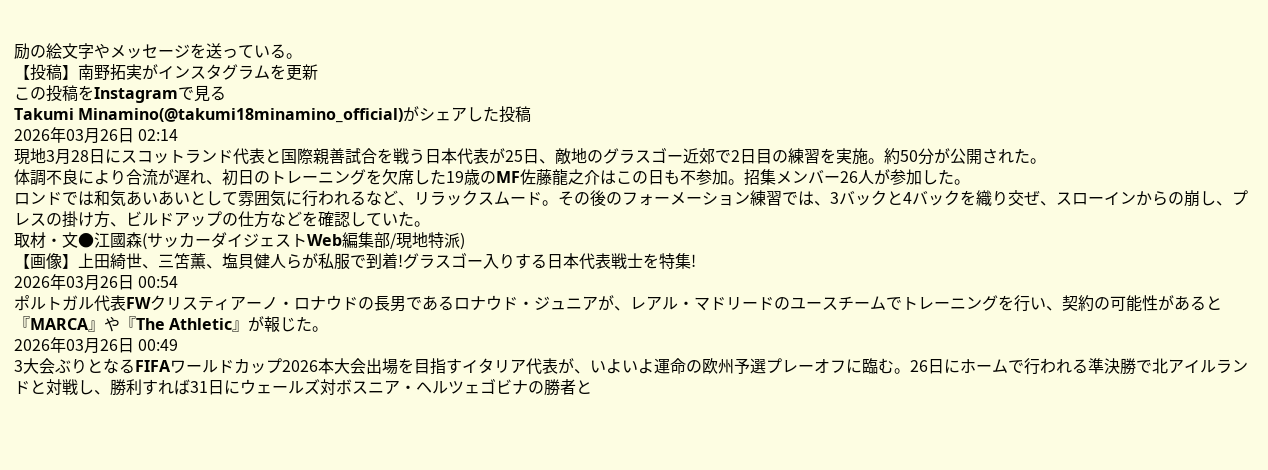励の絵文字やメッセージを送っている。
【投稿】南野拓実がインスタグラムを更新
この投稿をInstagramで見る
Takumi Minamino(@takumi18minamino_official)がシェアした投稿
2026年03月26日 02:14
現地3月28日にスコットランド代表と国際親善試合を戦う日本代表が25日、敵地のグラスゴー近郊で2日目の練習を実施。約50分が公開された。
体調不良により合流が遅れ、初日のトレーニングを欠席した19歳のMF佐藤龍之介はこの日も不参加。招集メンバー26人が参加した。
ロンドでは和気あいあいとして雰囲気に行われるなど、リラックスムード。その後のフォーメーション練習では、3バックと4バックを織り交ぜ、スローインからの崩し、プレスの掛け方、ビルドアップの仕方などを確認していた。
取材・文●江國森(サッカーダイジェストWeb編集部/現地特派)
【画像】上田綺世、三笘薫、塩貝健人らが私服で到着!グラスゴー入りする日本代表戦士を特集!
2026年03月26日 00:54
ポルトガル代表FWクリスティアーノ・ロナウドの長男であるロナウド・ジュニアが、レアル・マドリードのユースチームでトレーニングを行い、契約の可能性があると『MARCA』や『The Athletic』が報じた。
2026年03月26日 00:49
3大会ぶりとなるFIFAワールドカップ2026本大会出場を目指すイタリア代表が、いよいよ運命の欧州予選プレーオフに臨む。26日にホームで行われる準決勝で北アイルランドと対戦し、勝利すれば31日にウェールズ対ボスニア・ヘルツェゴビナの勝者と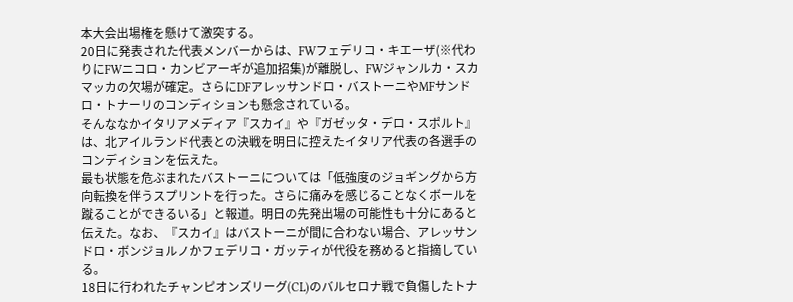本大会出場権を懸けて激突する。
20日に発表された代表メンバーからは、FWフェデリコ・キエーザ(※代わりにFWニコロ・カンビアーギが追加招集)が離脱し、FWジャンルカ・スカマッカの欠場が確定。さらにDFアレッサンドロ・バストーニやMFサンドロ・トナーリのコンディションも懸念されている。
そんななかイタリアメディア『スカイ』や『ガゼッタ・デロ・スポルト』は、北アイルランド代表との決戦を明日に控えたイタリア代表の各選手のコンディションを伝えた。
最も状態を危ぶまれたバストーニについては「低強度のジョギングから方向転換を伴うスプリントを行った。さらに痛みを感じることなくボールを蹴ることができるいる」と報道。明日の先発出場の可能性も十分にあると伝えた。なお、『スカイ』はバストーニが間に合わない場合、アレッサンドロ・ボンジョルノかフェデリコ・ガッティが代役を務めると指摘している。
18日に行われたチャンピオンズリーグ(CL)のバルセロナ戦で負傷したトナ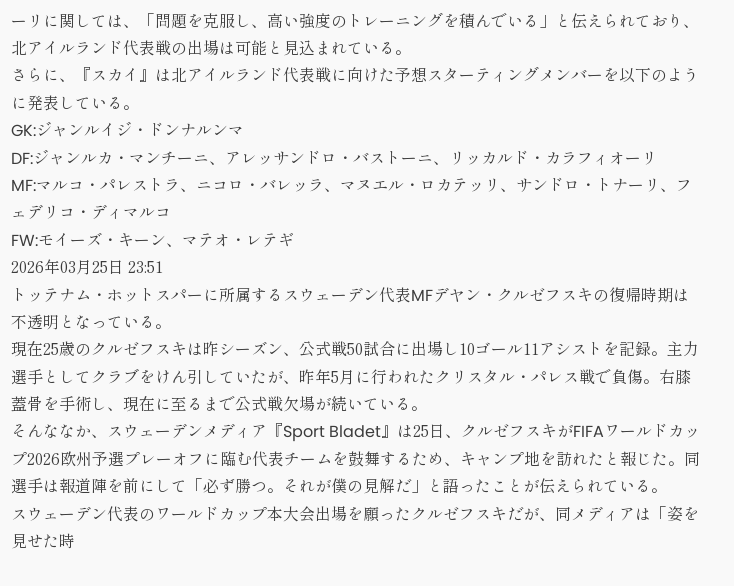ーリに関しては、「問題を克服し、高い強度のトレーニングを積んでいる」と伝えられており、北アイルランド代表戦の出場は可能と見込まれている。
さらに、『スカイ』は北アイルランド代表戦に向けた予想スターティングメンバーを以下のように発表している。
GK:ジャンルイジ・ドンナルンマ
DF:ジャンルカ・マンチーニ、アレッサンドロ・バストーニ、リッカルド・カラフィオーリ
MF:マルコ・パレストラ、ニコロ・バレッラ、マヌエル・ロカテッリ、サンドロ・トナーリ、フェデリコ・ディマルコ
FW:モイーズ・キーン、マテオ・レテギ
2026年03月25日 23:51
トッテナム・ホットスパーに所属するスウェーデン代表MFデヤン・クルゼフスキの復帰時期は不透明となっている。
現在25歳のクルゼフスキは昨シーズン、公式戦50試合に出場し10ゴール11アシストを記録。主力選手としてクラブをけん引していたが、昨年5月に行われたクリスタル・パレス戦で負傷。右膝蓋骨を手術し、現在に至るまで公式戦欠場が続いている。
そんななか、スウェーデンメディア『Sport Bladet』は25日、クルゼフスキがFIFAワールドカップ2026欧州予選プレーオフに臨む代表チームを鼓舞するため、キャンプ地を訪れたと報じた。同選手は報道陣を前にして「必ず勝つ。それが僕の見解だ」と語ったことが伝えられている。
スウェーデン代表のワールドカップ本大会出場を願ったクルゼフスキだが、同メディアは「姿を見せた時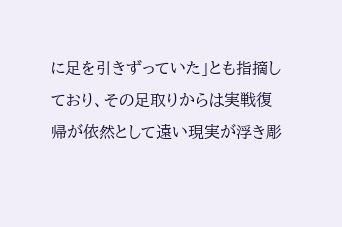に足を引きずっていた」とも指摘しており、その足取りからは実戦復帰が依然として遠い現実が浮き彫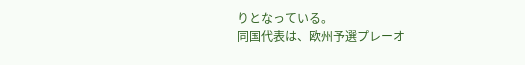りとなっている。
同国代表は、欧州予選プレーオ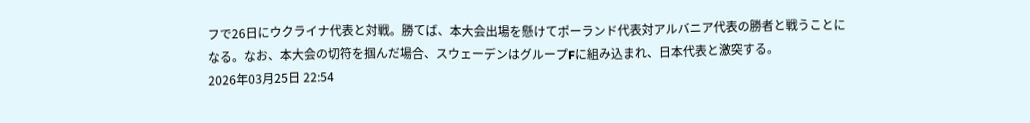フで26日にウクライナ代表と対戦。勝てば、本大会出場を懸けてポーランド代表対アルバニア代表の勝者と戦うことになる。なお、本大会の切符を掴んだ場合、スウェーデンはグループFに組み込まれ、日本代表と激突する。
2026年03月25日 22:54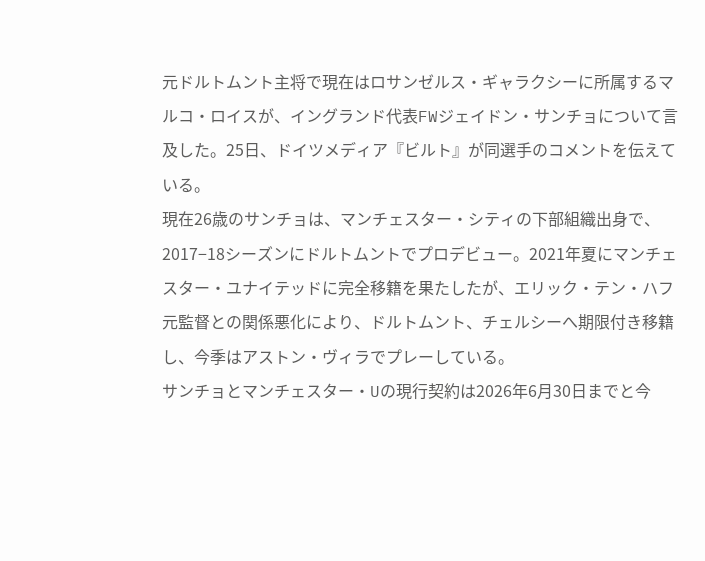元ドルトムント主将で現在はロサンゼルス・ギャラクシーに所属するマルコ・ロイスが、イングランド代表FWジェイドン・サンチョについて言及した。25日、ドイツメディア『ビルト』が同選手のコメントを伝えている。
現在26歳のサンチョは、マンチェスター・シティの下部組織出身で、2017−18シーズンにドルトムントでプロデビュー。2021年夏にマンチェスター・ユナイテッドに完全移籍を果たしたが、エリック・テン・ハフ元監督との関係悪化により、ドルトムント、チェルシーへ期限付き移籍し、今季はアストン・ヴィラでプレーしている。
サンチョとマンチェスター・Uの現行契約は2026年6月30日までと今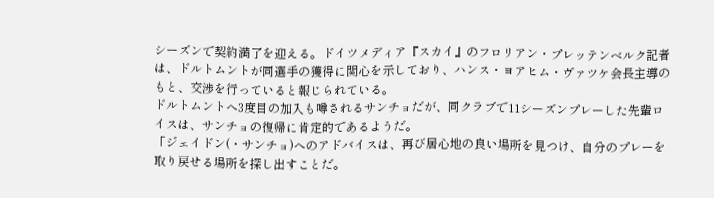シーズンで契約満了を迎える。ドイツメディア『スカイ』のフロリアン・プレッテンベルク記者は、ドルトムントが同選手の獲得に関心を示しており、ハンス・ヨアヒム・ヴァツケ会長主導のもと、交渉を行っていると報じられている。
ドルトムントへ3度目の加入も噂されるサンチョだが、同クラブで11シーズンプレーした先輩ロイスは、サンチョの復帰に肯定的であるようだ。
「ジェイドン(・サンチョ)へのアドバイスは、再び居心地の良い場所を見つけ、自分のプレーを取り戻せる場所を探し出すことだ。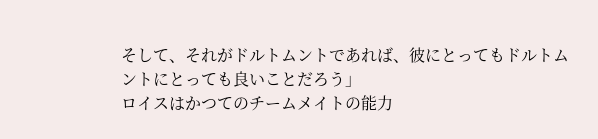そして、それがドルトムントであれば、彼にとってもドルトムントにとっても良いことだろう」
ロイスはかつてのチームメイトの能力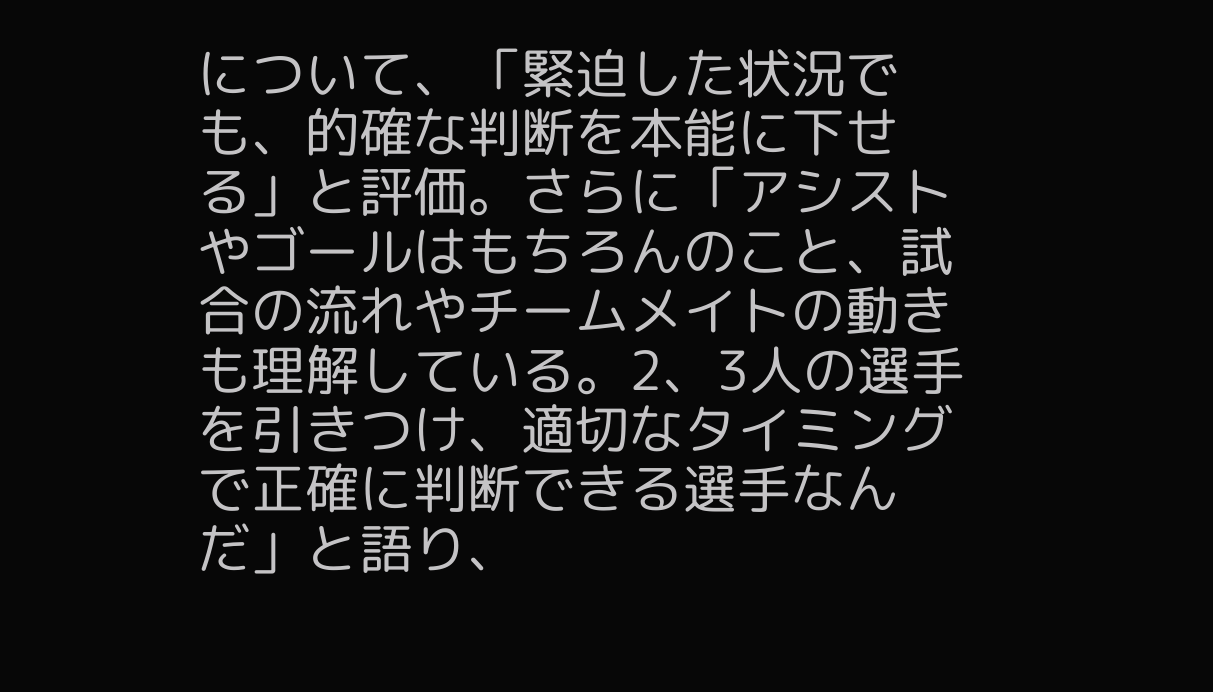について、「緊迫した状況でも、的確な判断を本能に下せる」と評価。さらに「アシストやゴールはもちろんのこと、試合の流れやチームメイトの動きも理解している。2、3人の選手を引きつけ、適切なタイミングで正確に判断できる選手なんだ」と語り、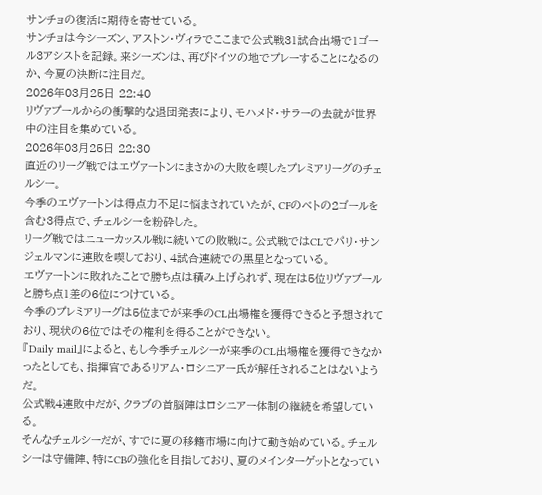サンチョの復活に期待を寄せている。
サンチョは今シーズン、アストン・ヴィラでここまで公式戦31試合出場で1ゴール3アシストを記録。来シーズンは、再びドイツの地でプレーすることになるのか、今夏の決断に注目だ。
2026年03月25日 22:40
リヴァプールからの衝撃的な退団発表により、モハメド・サラーの去就が世界中の注目を集めている。
2026年03月25日 22:30
直近のリーグ戦ではエヴァートンにまさかの大敗を喫したプレミアリーグのチェルシー。
今季のエヴァートンは得点力不足に悩まされていたが、CFのベトの2ゴールを含む3得点で、チェルシーを粉砕した。
リーグ戦ではニューカッスル戦に続いての敗戦に。公式戦ではCLでパリ・サンジェルマンに連敗を喫しており、4試合連続での黒星となっている。
エヴァートンに敗れたことで勝ち点は積み上げられず、現在は5位リヴァプールと勝ち点1差の6位につけている。
今季のプレミアリーグは5位までが来季のCL出場権を獲得できると予想されており、現状の6位ではその権利を得ることができない。
『Daily mail』によると、もし今季チェルシーが来季のCL出場権を獲得できなかったとしても、指揮官であるリアム・ロシニアー氏が解任されることはないようだ。
公式戦4連敗中だが、クラブの首脳陣はロシニアー体制の継続を希望している。
そんなチェルシーだが、すでに夏の移籍市場に向けて動き始めている。チェルシーは守備陣、特にCBの強化を目指しており、夏のメインターゲットとなってい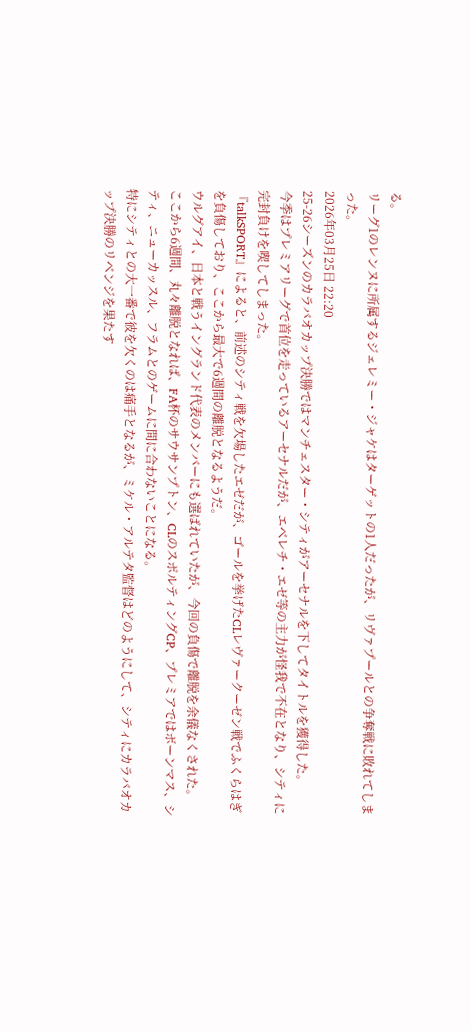る。
リーグ1のレンヌに所属するジェレミー・ジャケはターゲットの1人だったが、リヴァプールとの争奪戦に敗れてしまった。
2026年03月25日 22:20
25-26シーズンのカラバオカップ決勝ではマンチェスター・シティがアーセナルを下してタイトルを獲得した。
今季はプレミアリーグで首位を走っているアーセナルだが、エベレチ・エゼ等の主力が怪我で不在となり、シティに完封負けを喫してしまった。
『talkSPORT』によると、前述のシティ戦を欠場したエゼだが、ゴールを挙げたCLレヴァークーゼン戦でふくらはぎを負傷しており、ここから最大で6週間の離脱となるようだ。
ウルグアイ、日本と戦うイングランド代表のメンバーにも選ばれていたが、今回の負傷で離脱を余儀なくされた。
ここから6週間、丸々離脱となれば、FA杯のサウサンプトン、CLのスポルティングCP、プレミアではボーンマス、シティ、ニューカッスル、フラムとのゲームに間に合わないことになる。
特にシティとの大一番で彼を欠くのは痛手となるが、ミケル・アルテタ監督はどのようにして、シティにカラバオカップ決勝のリベンジを果たす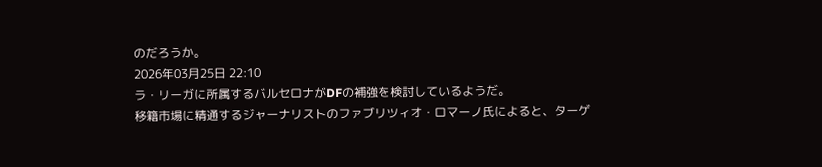のだろうか。
2026年03月25日 22:10
ラ・リーガに所属するバルセロナがDFの補強を検討しているようだ。
移籍市場に精通するジャーナリストのファブリツィオ・ロマーノ氏によると、ターゲ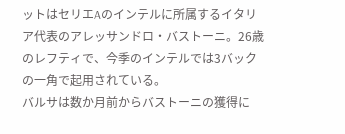ットはセリエAのインテルに所属するイタリア代表のアレッサンドロ・バストーニ。26歳のレフティで、今季のインテルでは3バックの一角で起用されている。
バルサは数か月前からバストーニの獲得に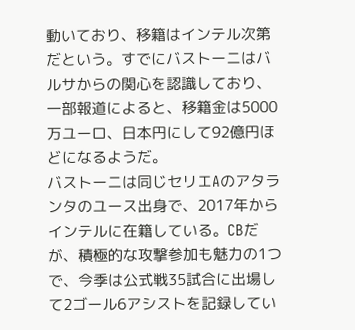動いており、移籍はインテル次第だという。すでにバストーニはバルサからの関心を認識しており、一部報道によると、移籍金は5000万ユーロ、日本円にして92億円ほどになるようだ。
バストーニは同じセリエAのアタランタのユース出身で、2017年からインテルに在籍している。CBだが、積極的な攻撃参加も魅力の1つで、今季は公式戦35試合に出場して2ゴール6アシストを記録してい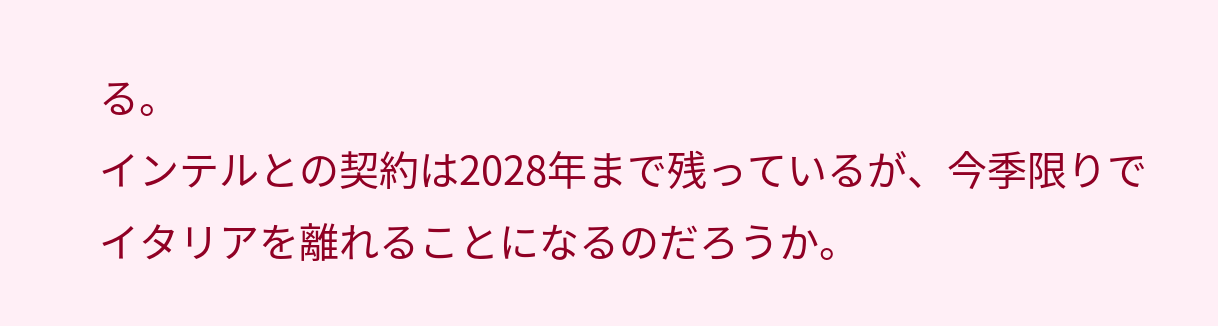る。
インテルとの契約は2028年まで残っているが、今季限りでイタリアを離れることになるのだろうか。